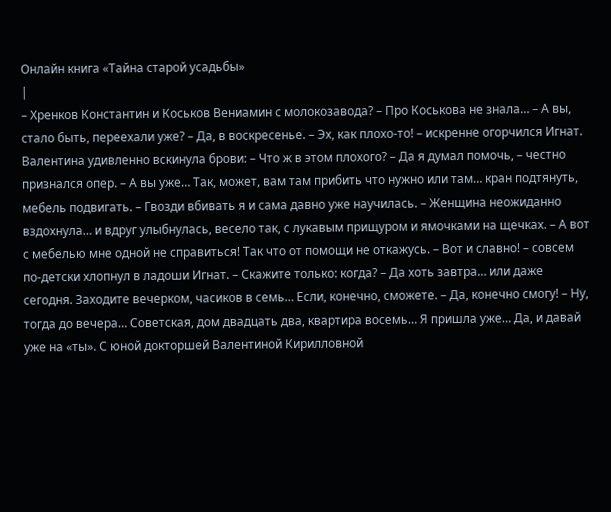Онлайн книга «Тайна старой усадьбы»
|
– Хренков Константин и Коськов Вениамин с молокозавода? – Про Коськова не знала… – А вы, стало быть, переехали уже? – Да, в воскресенье. – Эх, как плохо-то! – искренне огорчился Игнат. Валентина удивленно вскинула брови: – Что ж в этом плохого? – Да я думал помочь, – честно признался опер. – А вы уже… Так, может, вам там прибить что нужно или там… кран подтянуть, мебель подвигать. – Гвозди вбивать я и сама давно уже научилась. – Женщина неожиданно вздохнула… и вдруг улыбнулась, весело так, с лукавым прищуром и ямочками на щечках. – А вот с мебелью мне одной не справиться! Так что от помощи не откажусь. – Вот и славно! – совсем по-детски хлопнул в ладоши Игнат. – Скажите только: когда? – Да хоть завтра… или даже сегодня. Заходите вечерком, часиков в семь… Если, конечно, сможете. – Да, конечно смогу! – Ну, тогда до вечера… Советская, дом двадцать два, квартира восемь… Я пришла уже… Да, и давай уже на «ты». С юной докторшей Валентиной Кирилловной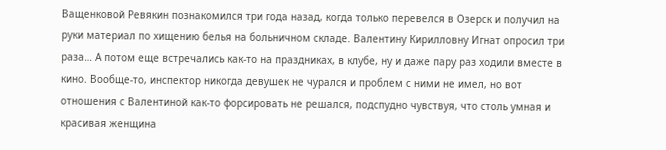Ващенковой Ревякин познакомился три года назад, когда только перевелся в Озерск и получил на руки материал по хищению белья на больничном складе. Валентину Кирилловну Игнат опросил три раза… А потом еще встречались как-то на праздниках, в клубе, ну и даже пару раз ходили вместе в кино. Вообще-то, инспектор никогда девушек не чурался и проблем с ними не имел, но вот отношения с Валентиной как-то форсировать не решался, подспудно чувствуя, что столь умная и красивая женщина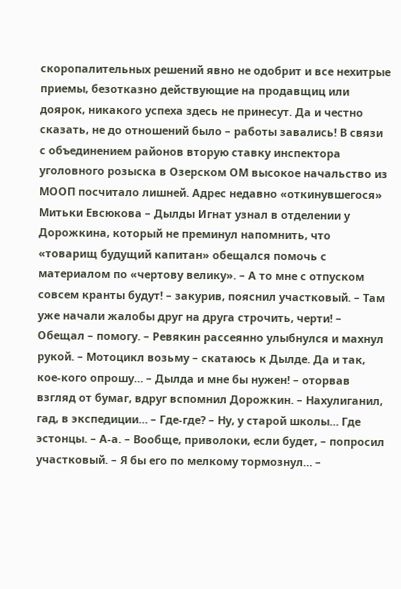скоропалительных решений явно не одобрит и все нехитрые приемы, безотказно действующие на продавщиц или доярок, никакого успеха здесь не принесут. Да и честно сказать, не до отношений было – работы завались! В связи с объединением районов вторую ставку инспектора уголовного розыска в Озерском ОМ высокое начальство из МООП посчитало лишней. Адрес недавно «откинувшегося» Митьки Евсюкова – Дылды Игнат узнал в отделении у Дорожкина, который не преминул напомнить, что «товарищ будущий капитан» обещался помочь с материалом по «чертову велику». – А то мне с отпуском совсем кранты будут! – закурив, пояснил участковый. – Там уже начали жалобы друг на друга строчить, черти! – Обещал – помогу. – Ревякин рассеянно улыбнулся и махнул рукой. – Мотоцикл возьму – скатаюсь к Дылде. Да и так, кое-кого опрошу… – Дылда и мне бы нужен! – оторвав взгляд от бумаг, вдруг вспомнил Дорожкин. – Нахулиганил, гад, в экспедиции… – Где-где? – Ну, у старой школы… Где эстонцы. – А-а. – Вообще, приволоки, если будет, – попросил участковый. – Я бы его по мелкому тормознул… –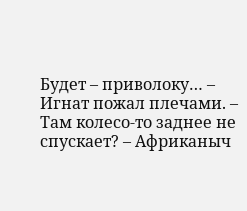Будет – приволоку… – Игнат пожал плечами. – Там колесо-то заднее не спускает? – Африканыч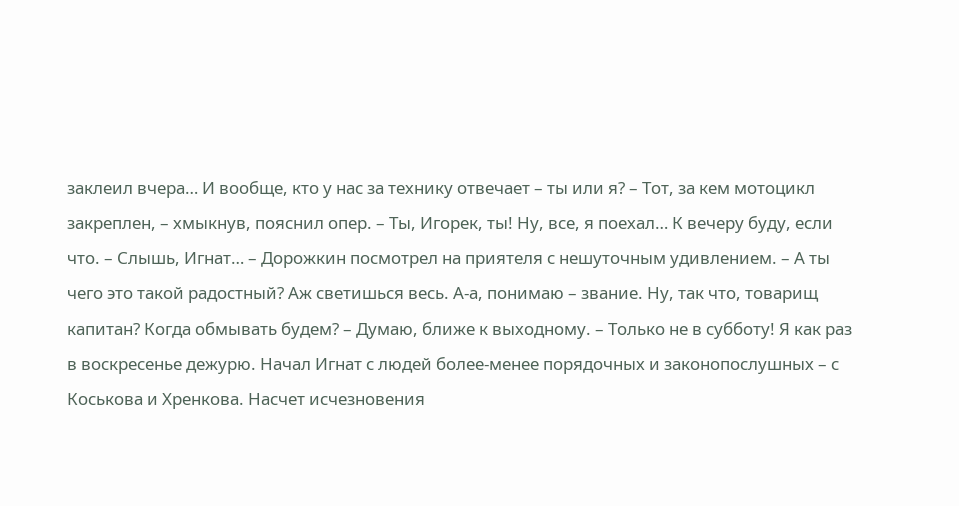заклеил вчера… И вообще, кто у нас за технику отвечает – ты или я? – Тот, за кем мотоцикл закреплен, – хмыкнув, пояснил опер. – Ты, Игорек, ты! Ну, все, я поехал… К вечеру буду, если что. – Слышь, Игнат… – Дорожкин посмотрел на приятеля с нешуточным удивлением. – А ты чего это такой радостный? Аж светишься весь. А-а, понимаю – звание. Ну, так что, товарищ капитан? Когда обмывать будем? – Думаю, ближе к выходному. – Только не в субботу! Я как раз в воскресенье дежурю. Начал Игнат с людей более-менее порядочных и законопослушных – с Коськова и Хренкова. Насчет исчезновения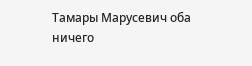Тамары Марусевич оба ничего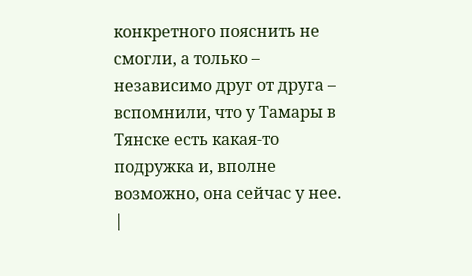конкретного пояснить не смогли, а только – независимо друг от друга – вспомнили, что у Тамары в Тянске есть какая-то подружка и, вполне возможно, она сейчас у нее. |